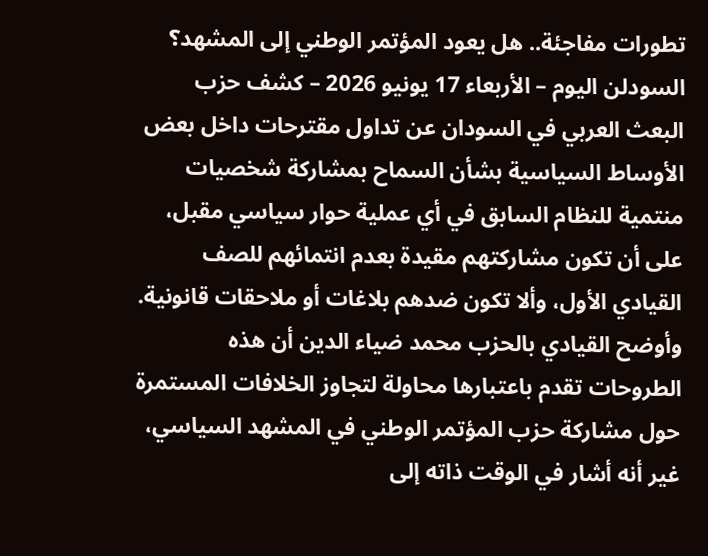تطورات مفاجئة.. هل يعود المؤتمر الوطني إلى المشهد؟
السودلن اليوم – الأربعاء 17 يونيو 2026 – كشف حزب البعث العربي في السودان عن تداول مقترحات داخل بعض الأوساط السياسية بشأن السماح بمشاركة شخصيات منتمية للنظام السابق في أي عملية حوار سياسي مقبل، على أن تكون مشاركتهم مقيدة بعدم انتمائهم للصف القيادي الأول، وألا تكون ضدهم بلاغات أو ملاحقات قانونية.
وأوضح القيادي بالحزب محمد ضياء الدين أن هذه الطروحات تقدم باعتبارها محاولة لتجاوز الخلافات المستمرة حول مشاركة حزب المؤتمر الوطني في المشهد السياسي، غير أنه أشار في الوقت ذاته إلى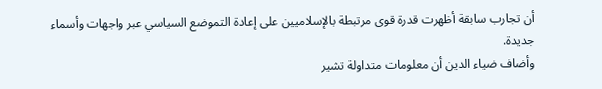أن تجارب سابقة أظهرت قدرة قوى مرتبطة بالإسلاميين على إعادة التموضع السياسي عبر واجهات وأسماء جديدة.
وأضاف ضياء الدين أن معلومات متداولة تشير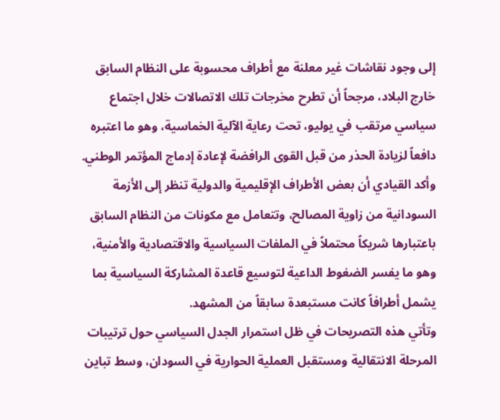إلى وجود نقاشات غير معلنة مع أطراف محسوبة على النظام السابق خارج البلاد، مرجحاً أن تطرح مخرجات تلك الاتصالات خلال اجتماع سياسي مرتقب في يوليو، تحت رعاية الآلية الخماسية، وهو ما اعتبره دافعاً لزيادة الحذر من قبل القوى الرافضة لإعادة إدماج المؤتمر الوطني.
وأكد القيادي أن بعض الأطراف الإقليمية والدولية تنظر إلى الأزمة السودانية من زاوية المصالح، وتتعامل مع مكونات من النظام السابق باعتبارها شريكاً محتملاً في الملفات السياسية والاقتصادية والأمنية، وهو ما يفسر الضغوط الداعية لتوسيع قاعدة المشاركة السياسية بما يشمل أطرافاً كانت مستبعدة سابقاً من المشهد.
وتأتي هذه التصريحات في ظل استمرار الجدل السياسي حول ترتيبات المرحلة الانتقالية ومستقبل العملية الحوارية في السودان، وسط تباين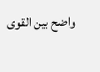واضح بين القوى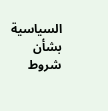السياسية بشأن شروط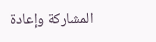المشاركة وإعادة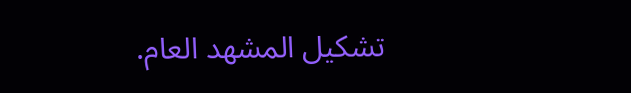تشكيل المشهد العام.